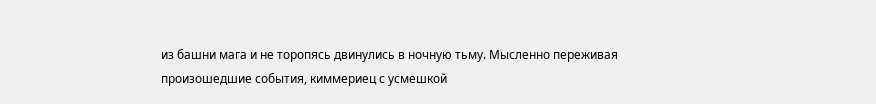из башни мага и не торопясь двинулись в ночную тьму. Мысленно переживая произошедшие события, киммериец с усмешкой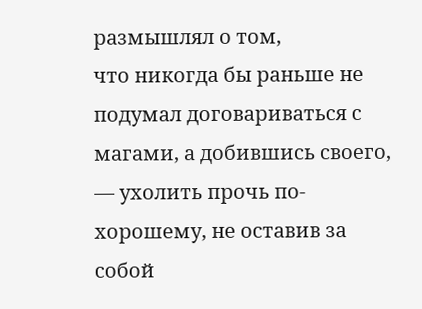размышлял о том,
что никогда бы раньше не подумал договариваться с магами, а добившись своего, — ухолить прочь по-хорошему, не оставив за собой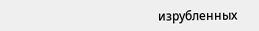изрубленных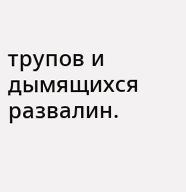трупов и дымящихся развалин.